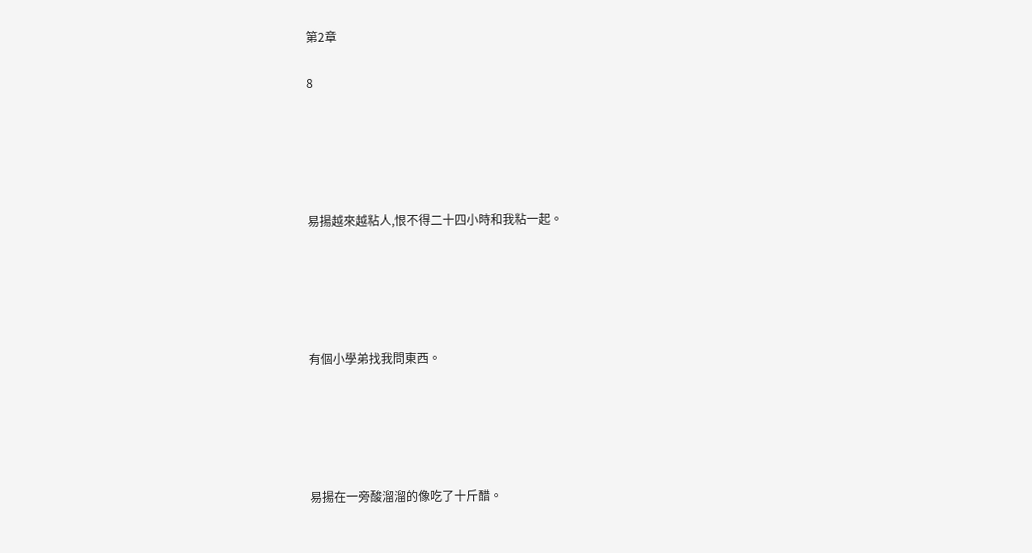第2章

8





易揚越來越粘人,恨不得二十四小時和我粘一起。





有個小學弟找我問東西。





易揚在一旁酸溜溜的像吃了十斤醋。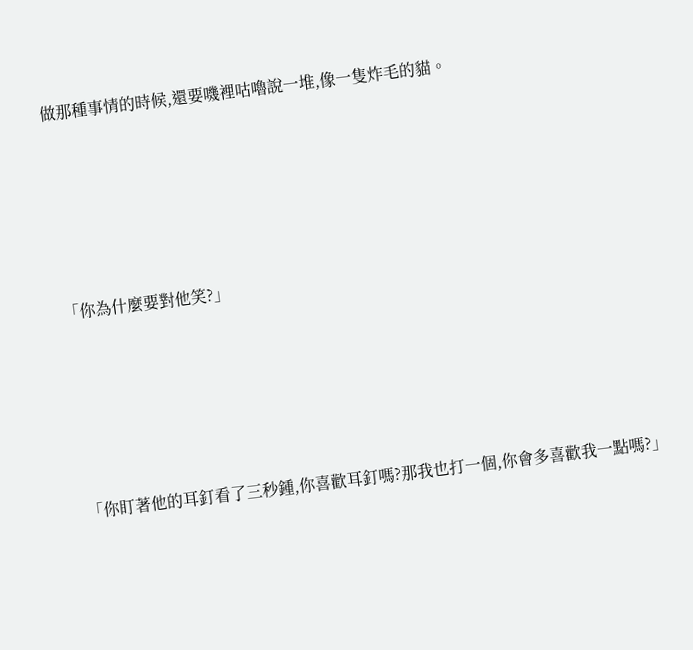做那種事情的時候,還要嘰裡咕嚕說一堆,像一隻炸毛的貓。





「你為什麼要對他笑?」





「你盯著他的耳釘看了三秒鍾,你喜歡耳釘嗎?那我也打一個,你會多喜歡我一點嗎?」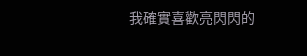我確實喜歡亮閃閃的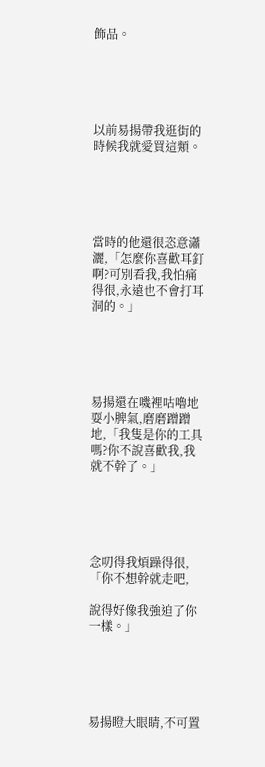飾品。





以前易揚帶我逛街的時候我就愛買這類。





當時的他還很恣意瀟灑,「怎麼你喜歡耳釘啊?可別看我,我怕痛得很,永遠也不會打耳洞的。」





易揚還在嘰裡咕嚕地耍小脾氣,磨磨蹭蹭地,「我隻是你的工具嗎?你不說喜歡我,我就不幹了。」





念叨得我煩躁得很,「你不想幹就走吧,

說得好像我強迫了你一樣。」





易揚瞪大眼睛,不可置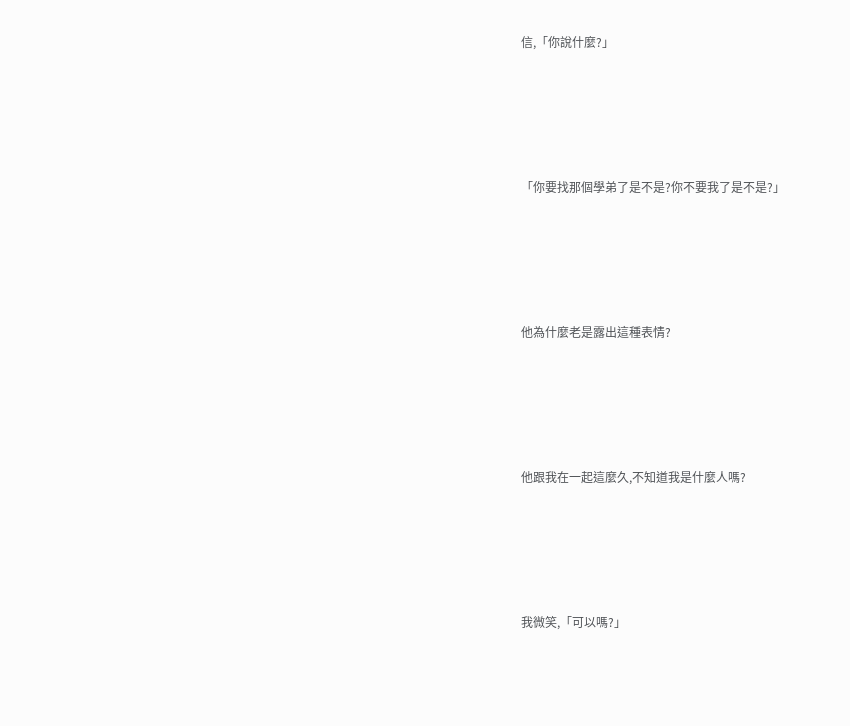信,「你說什麼?」





「你要找那個學弟了是不是?你不要我了是不是?」





他為什麼老是露出這種表情?





他跟我在一起這麼久,不知道我是什麼人嗎?





我微笑,「可以嗎?」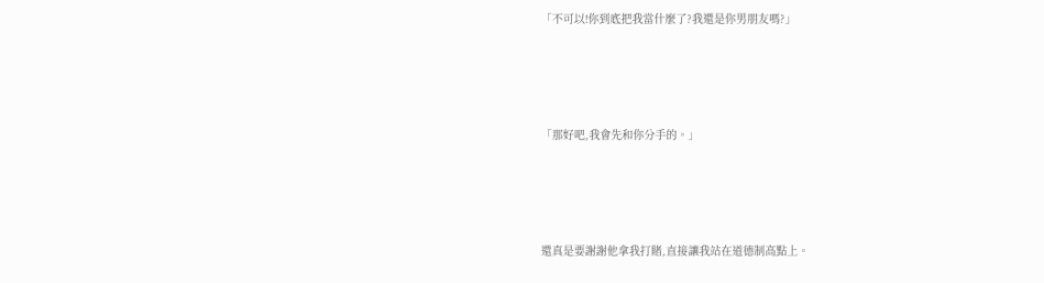「不可以!你到底把我當什麼了?我還是你男朋友嗎?」





「那好吧,我會先和你分手的。」





還真是要謝謝他拿我打賭,直接讓我站在道德制高點上。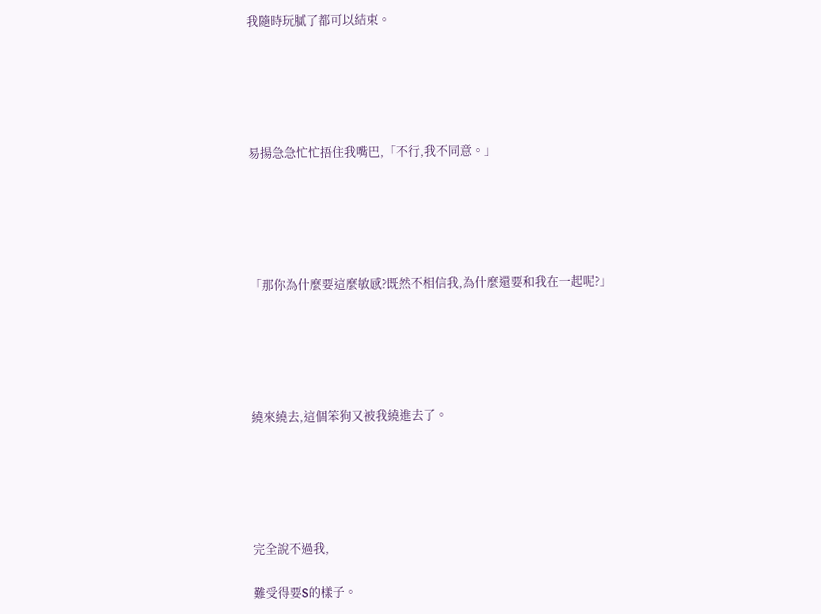我隨時玩膩了都可以結束。





易揚急急忙忙捂住我嘴巴,「不行,我不同意。」





「那你為什麼要這麼敏感?既然不相信我,為什麼還要和我在一起呢?」





繞來繞去,這個笨狗又被我繞進去了。





完全說不過我,

難受得要S的樣子。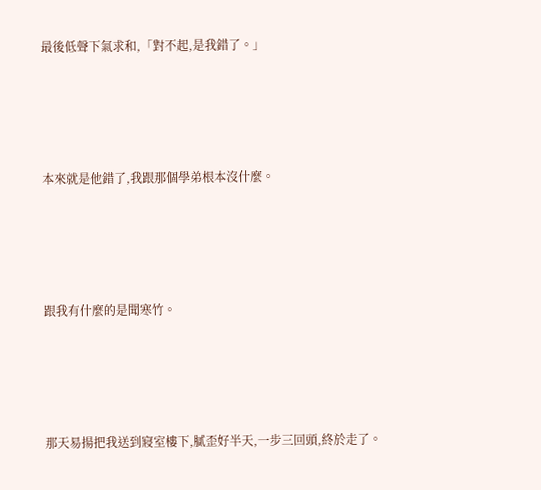最後低聲下氣求和,「對不起,是我錯了。」





本來就是他錯了,我跟那個學弟根本沒什麼。





跟我有什麼的是聞寒竹。





那天易揚把我送到寢室樓下,膩歪好半天,一步三回頭,終於走了。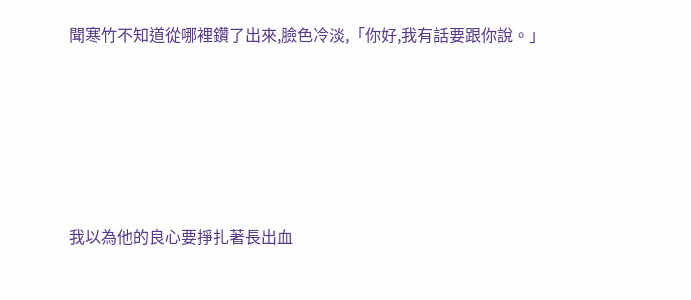聞寒竹不知道從哪裡鑽了出來,臉色冷淡,「你好,我有話要跟你說。」





我以為他的良心要掙扎著長出血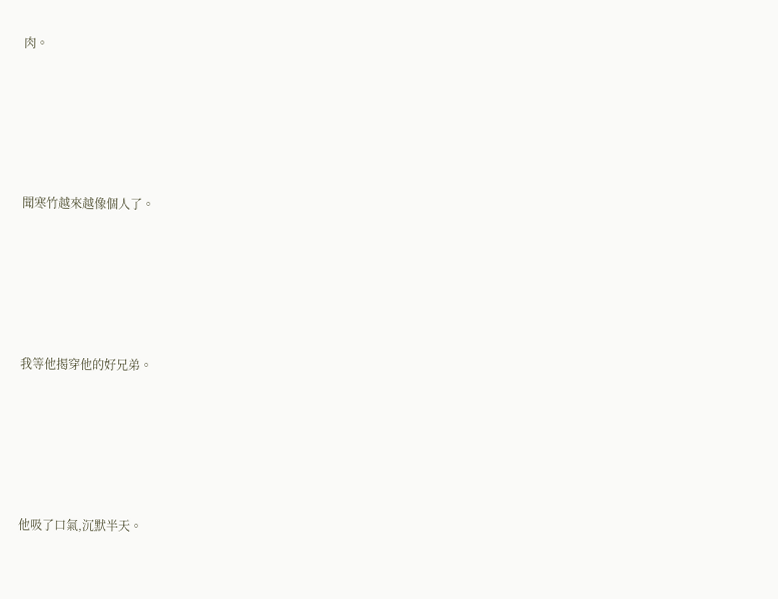肉。





聞寒竹越來越像個人了。





我等他揭穿他的好兄弟。





他吸了口氣,沉默半天。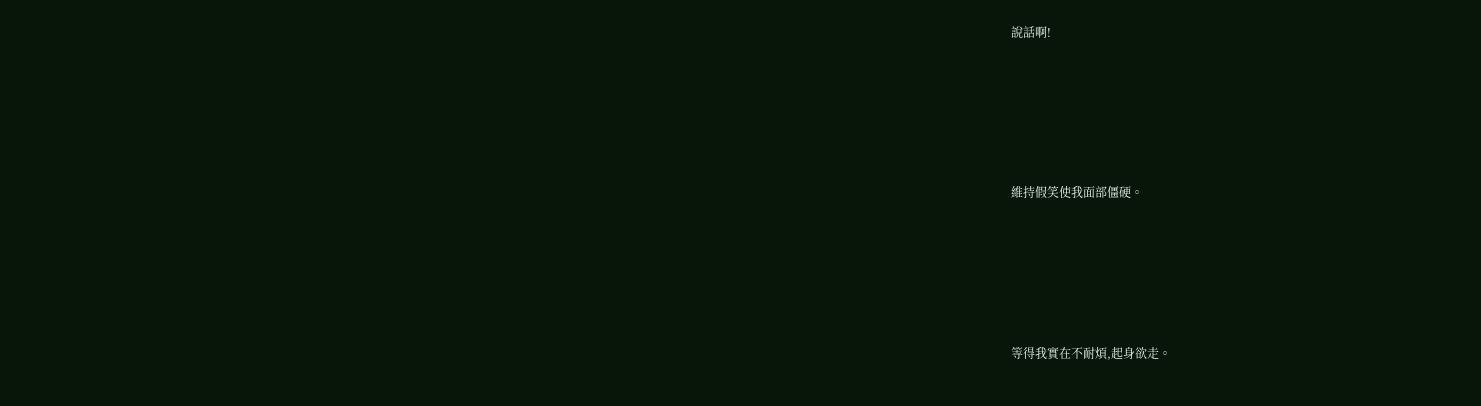說話啊!





維持假笑使我面部僵硬。





等得我實在不耐煩,起身欲走。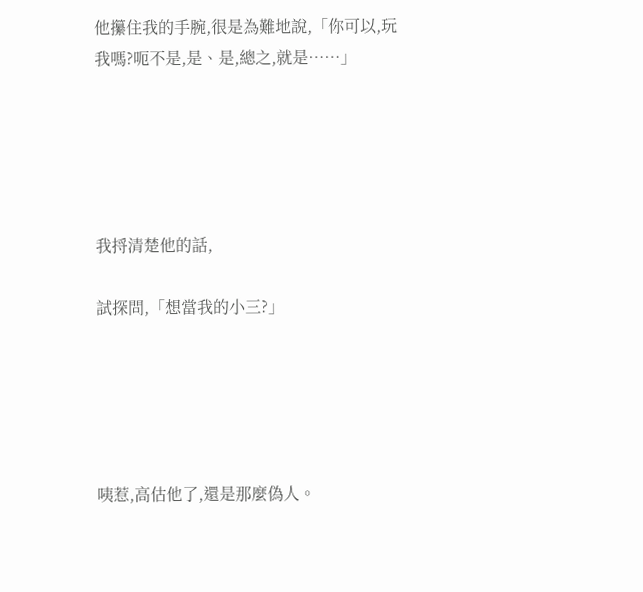他攥住我的手腕,很是為難地說,「你可以,玩我嗎?呃不是,是、是,總之,就是……」





我捋清楚他的話,

試探問,「想當我的小三?」





咦惹,高估他了,還是那麼偽人。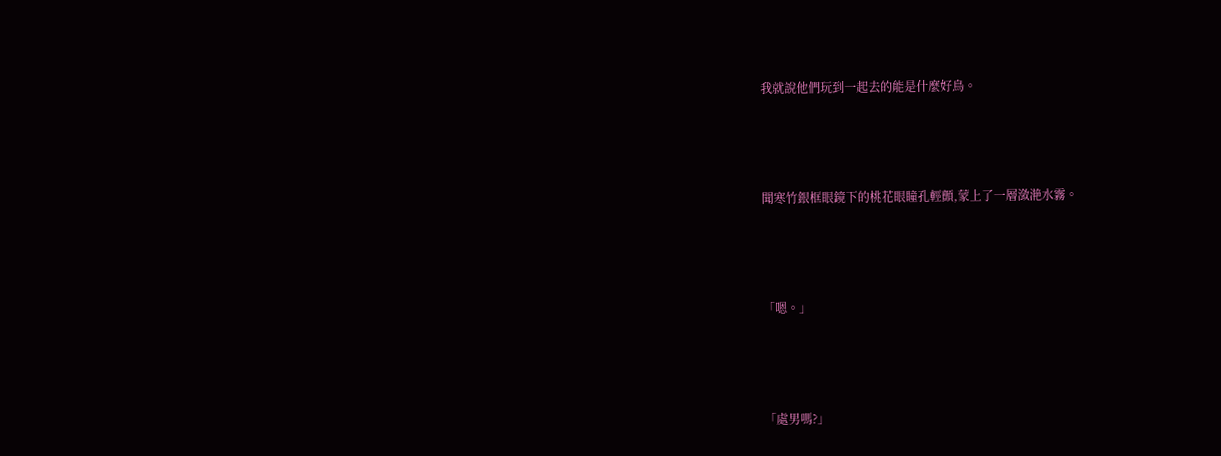我就說他們玩到一起去的能是什麼好鳥。





聞寒竹銀框眼鏡下的桃花眼瞳孔輕顫,蒙上了一層潋滟水霧。





「嗯。」





「處男嗎?」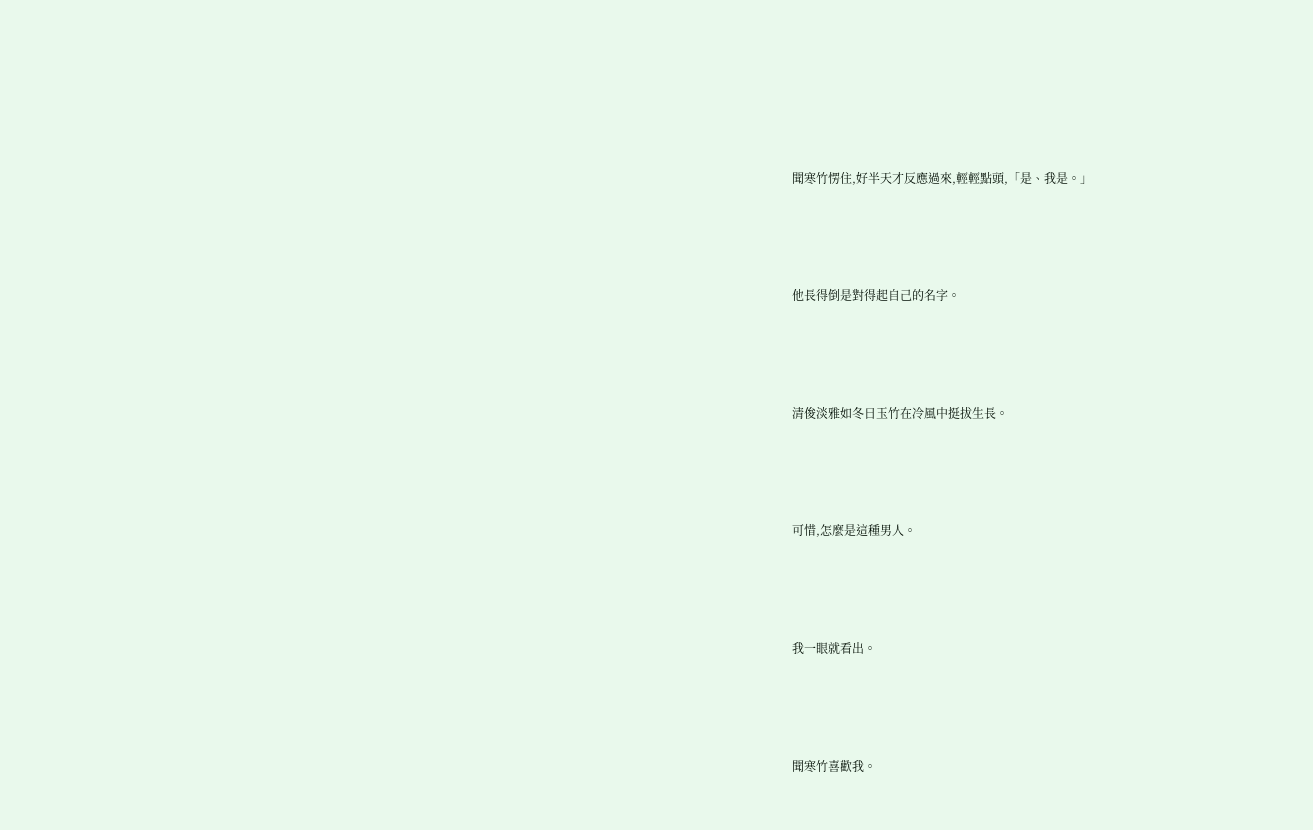聞寒竹愣住,好半天才反應過來,輕輕點頭,「是、我是。」





他長得倒是對得起自己的名字。





清俊淡雅如冬日玉竹在冷風中挺拔生長。





可惜,怎麼是這種男人。





我一眼就看出。





聞寒竹喜歡我。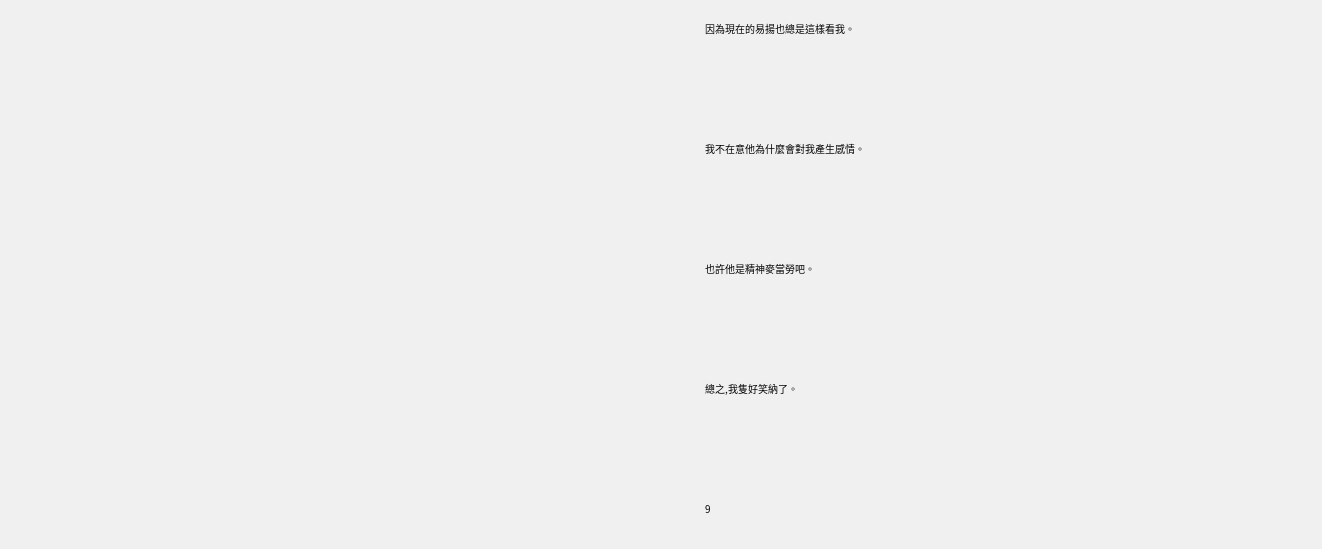因為現在的易揚也總是這樣看我。





我不在意他為什麼會對我產生感情。





也許他是精神麥當勞吧。





總之,我隻好笑納了。





9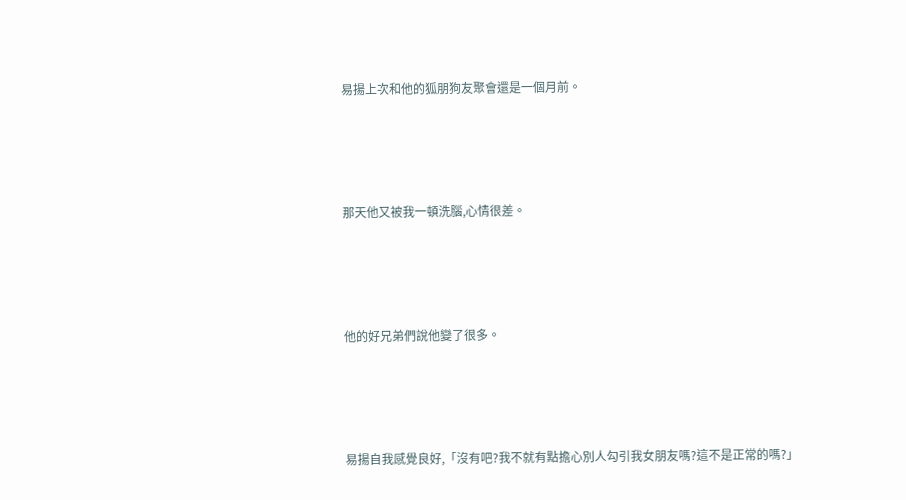易揚上次和他的狐朋狗友聚會還是一個月前。





那天他又被我一頓洗腦,心情很差。





他的好兄弟們說他變了很多。





易揚自我感覺良好,「沒有吧?我不就有點擔心別人勾引我女朋友嗎?這不是正常的嗎?」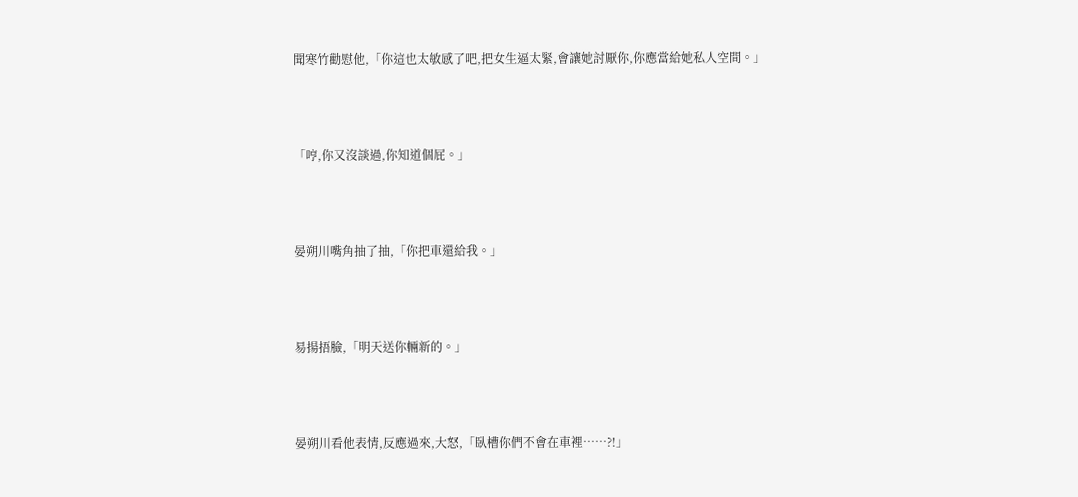聞寒竹勸慰他,「你這也太敏感了吧,把女生逼太緊,會讓她討厭你,你應當給她私人空間。」





「哼,你又沒談過,你知道個屁。」





晏朔川嘴角抽了抽,「你把車還給我。」





易揚捂臉,「明天送你輛新的。」





晏朔川看他表情,反應過來,大怒,「臥槽你們不會在車裡……?!」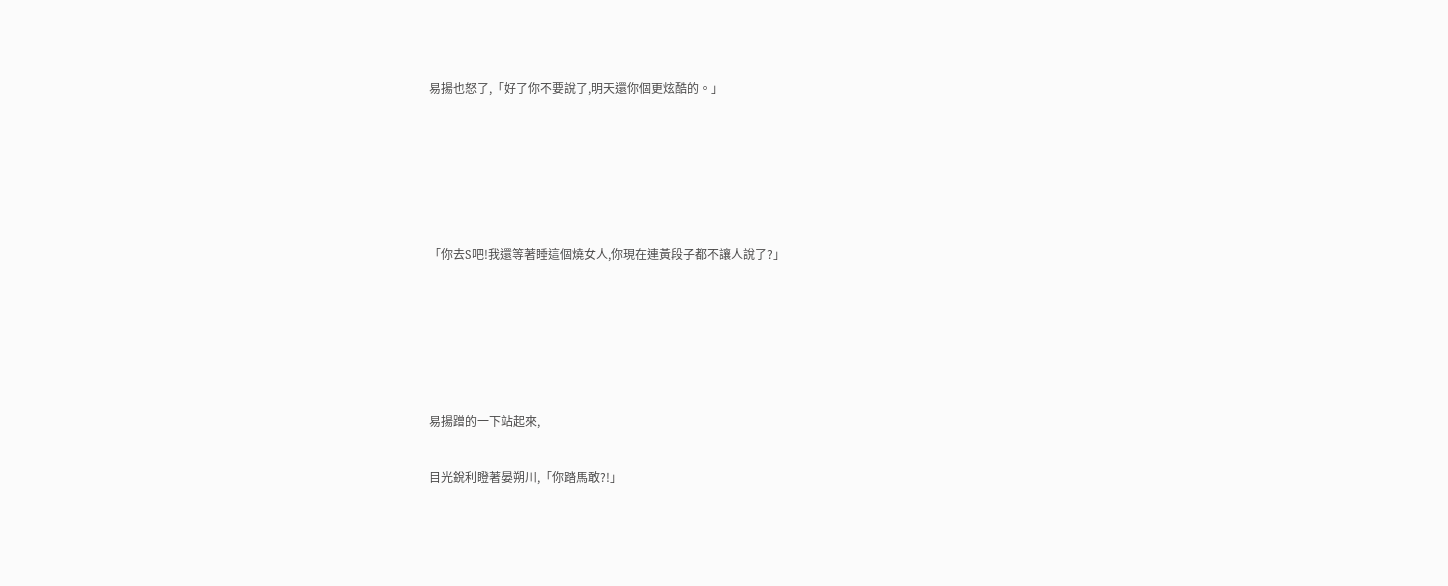易揚也怒了,「好了你不要說了,明天還你個更炫酷的。」





「你去S吧!我還等著睡這個燒女人,你現在連黃段子都不讓人說了?」





易揚蹭的一下站起來,

目光銳利瞪著晏朔川,「你踏馬敢?!」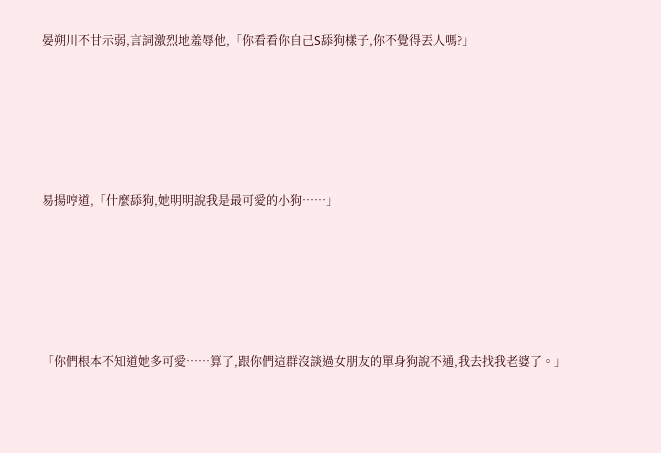晏朔川不甘示弱,言詞激烈地羞辱他,「你看看你自己S舔狗樣子,你不覺得丟人嗎?」





易揚哼道,「什麼舔狗,她明明說我是最可愛的小狗……」





「你們根本不知道她多可愛……算了,跟你們這群沒談過女朋友的單身狗說不通,我去找我老婆了。」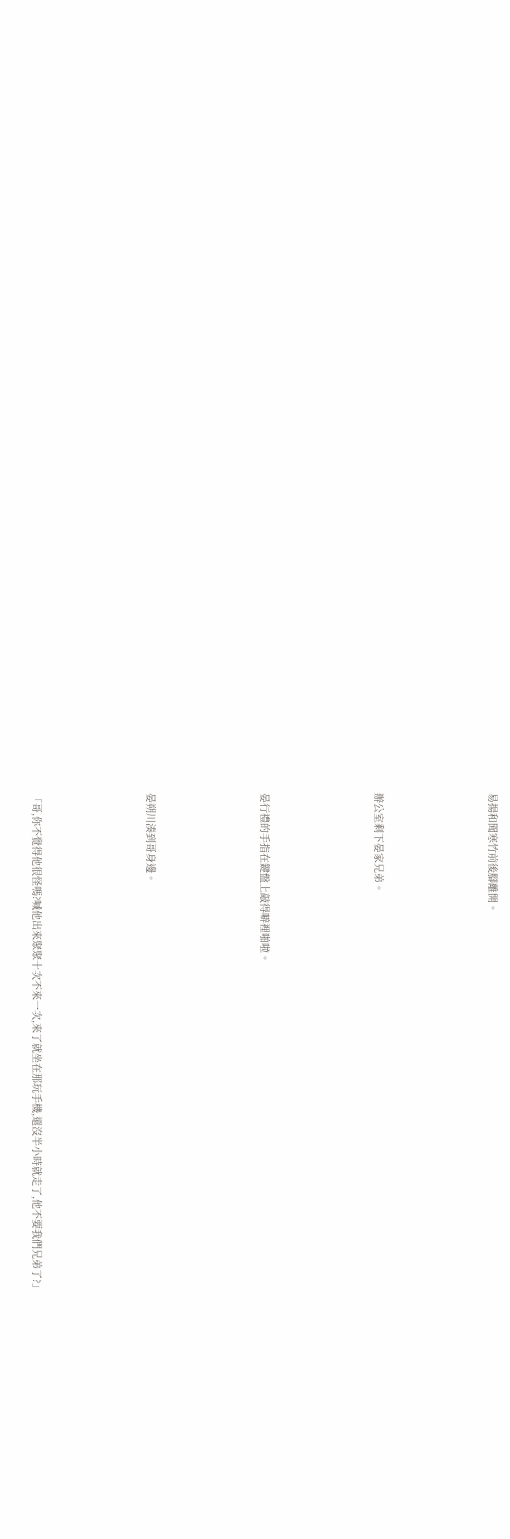易揚和聞寒竹前後腳離開。





辦公室剩下晏家兄弟。





晏行禮的手指在鍵盤上敲得噼裡啪啦。





晏朔川湊到哥身邊。





「哥,你不覺得他很怪嗎?喊他出來聚聚十次不來一次,來了就坐在那玩手機,還沒半小時就走了,他不要我們兄弟了?」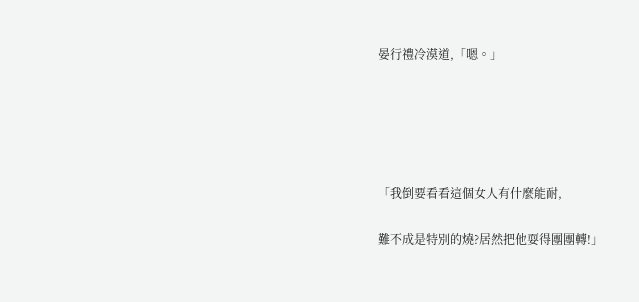晏行禮冷漠道,「嗯。」





「我倒要看看這個女人有什麼能耐,

難不成是特別的燒?居然把他耍得團團轉!」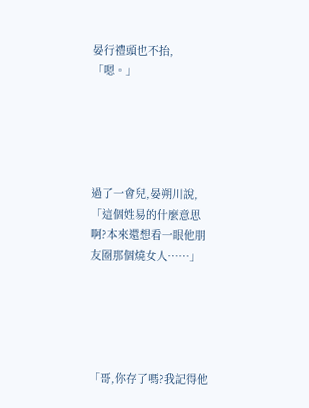晏行禮頭也不抬,「嗯。」





過了一會兒,晏朔川說,「這個姓易的什麼意思啊?本來還想看一眼他朋友圈那個燒女人……」





「哥,你存了嗎?我記得他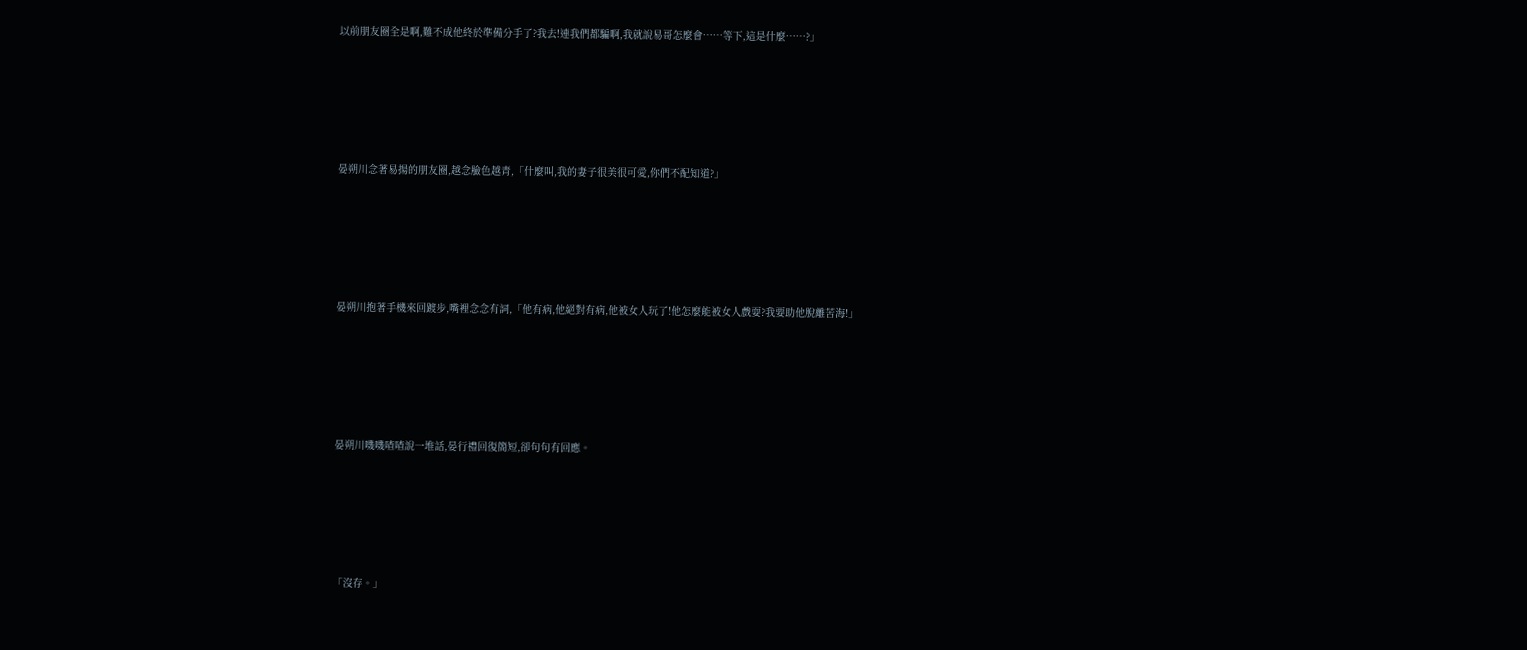以前朋友圈全是啊,難不成他終於準備分手了?我去!連我們都騙啊,我就說易哥怎麼會……等下,這是什麼……?」





晏朔川念著易揚的朋友圈,越念臉色越青,「什麼叫,我的妻子很美很可愛,你們不配知道?」





晏朔川抱著手機來回踱步,嘴裡念念有詞,「他有病,他絕對有病,他被女人玩了!他怎麼能被女人戲耍?我要助他脫離苦海!」





晏朔川嘰嘰喳喳說一堆話,晏行禮回復簡短,卻句句有回應。





「沒存。」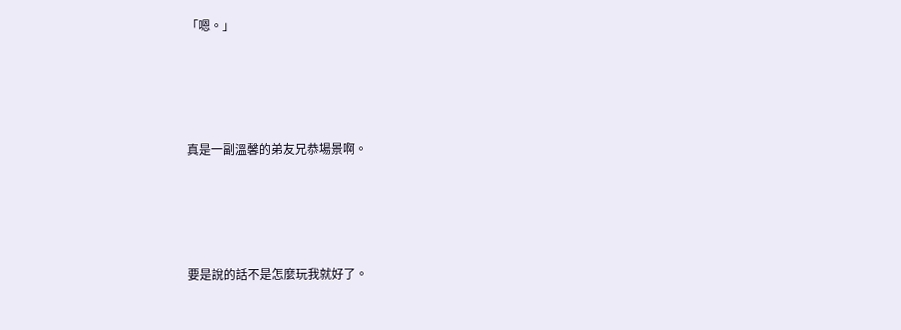「嗯。」





真是一副溫馨的弟友兄恭場景啊。





要是說的話不是怎麼玩我就好了。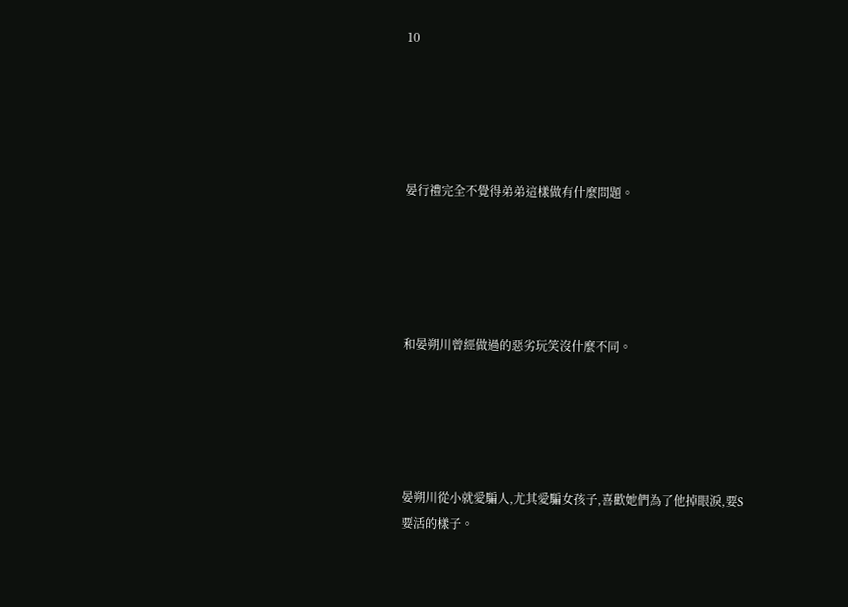10





晏行禮完全不覺得弟弟這樣做有什麼問題。





和晏朔川曾經做過的惡劣玩笑沒什麼不同。





晏朔川從小就愛騙人,尤其愛騙女孩子,喜歡她們為了他掉眼淚,要S要活的樣子。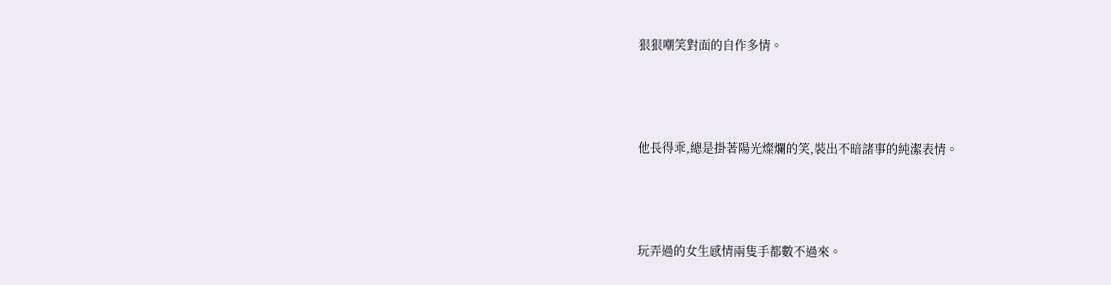狠狠嘲笑對面的自作多情。





他長得乖,總是掛著陽光燦爛的笑,裝出不暗諸事的純潔表情。





玩弄過的女生感情兩隻手都數不過來。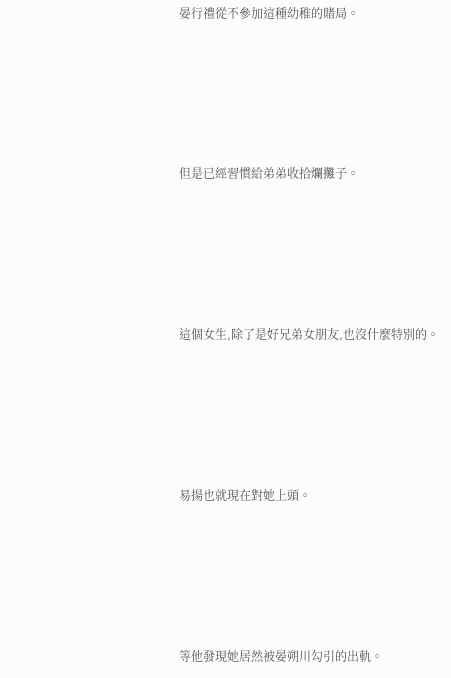晏行禮從不參加這種幼稚的賭局。





但是已經習慣給弟弟收拾爛攤子。





這個女生,除了是好兄弟女朋友,也沒什麼特別的。





易揚也就現在對她上頭。





等他發現她居然被晏朔川勾引的出軌。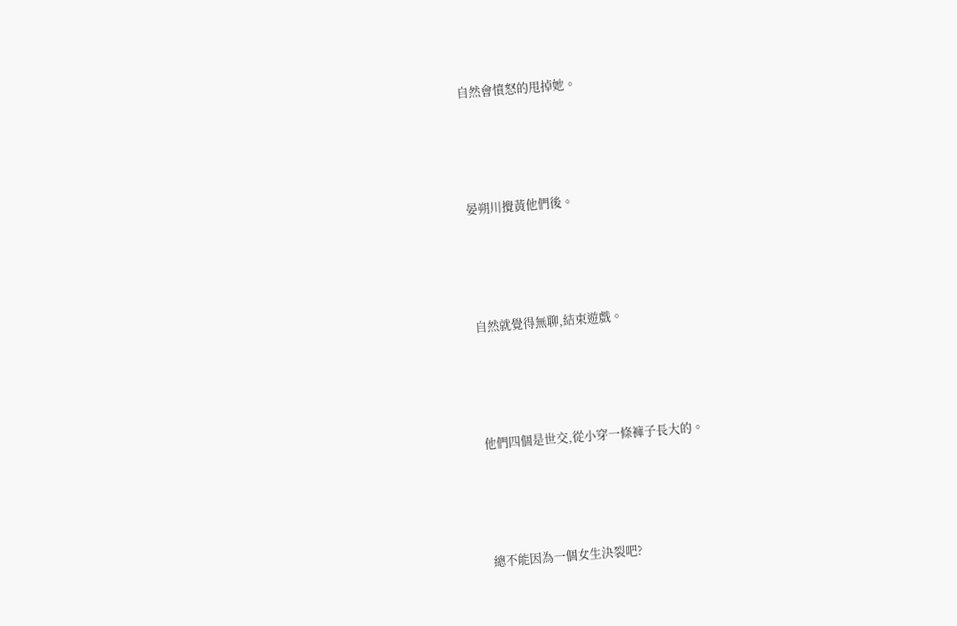自然會憤怒的甩掉她。





晏朔川攪黃他們後。





自然就覺得無聊,結束遊戲。





他們四個是世交,從小穿一條褲子長大的。





總不能因為一個女生決裂吧?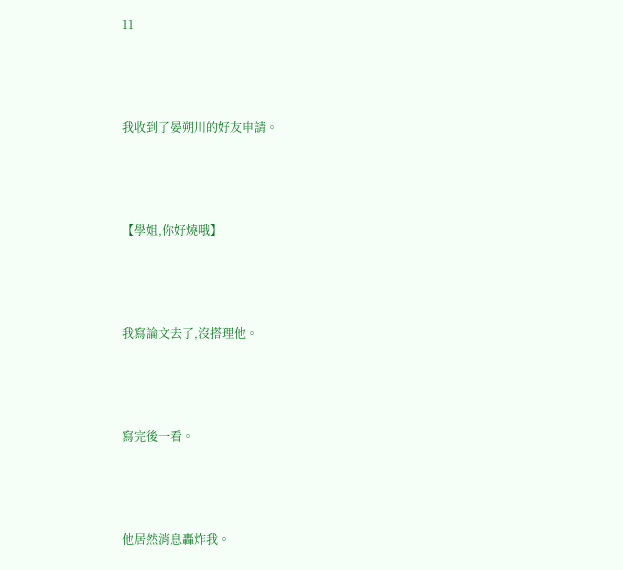11





我收到了晏朔川的好友申請。





【學姐,你好燒哦】





我寫論文去了,沒搭理他。





寫完後一看。





他居然消息轟炸我。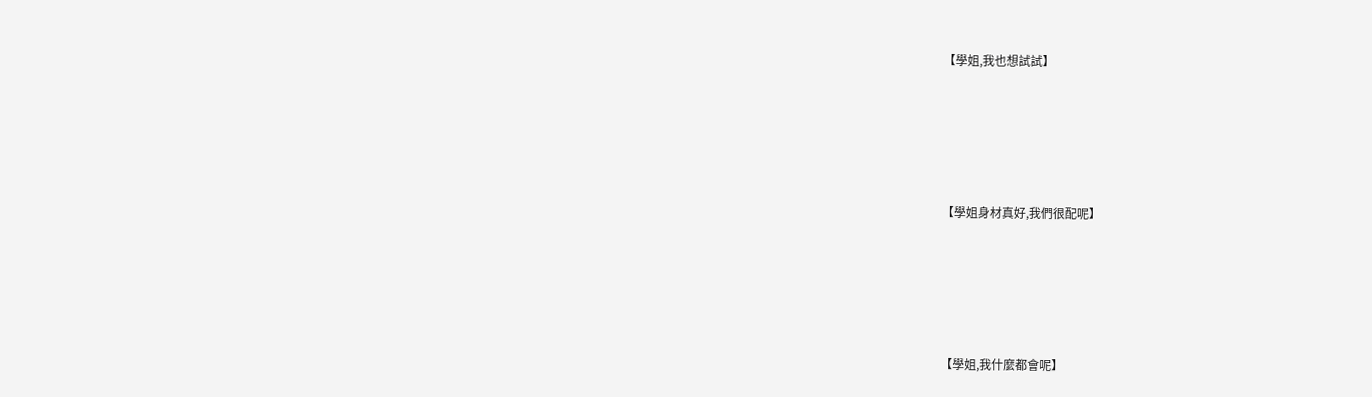【學姐,我也想試試】





【學姐身材真好,我們很配呢】





【學姐,我什麼都會呢】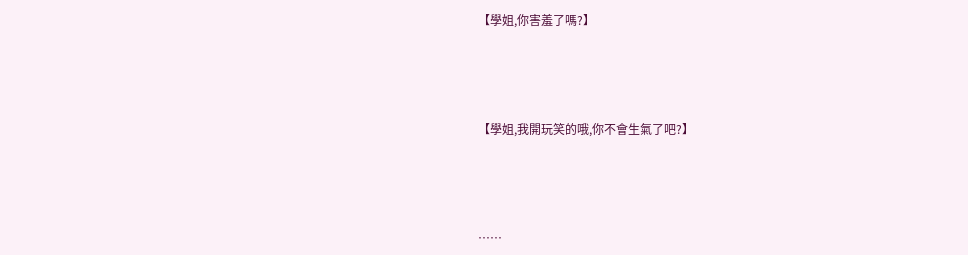【學姐,你害羞了嗎?】





【學姐,我開玩笑的哦,你不會生氣了吧?】





……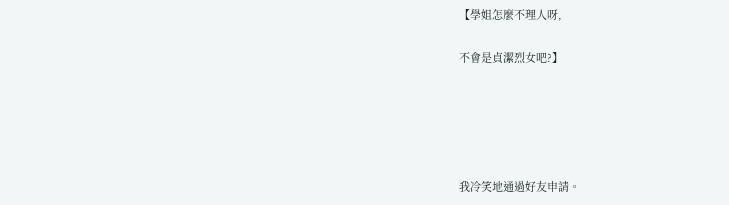【學姐怎麼不理人呀,

不會是貞潔烈女吧?】





我冷笑地通過好友申請。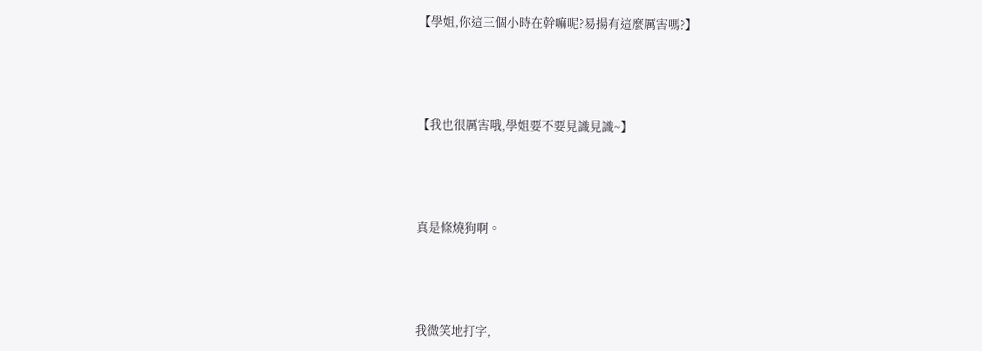【學姐,你這三個小時在幹嘛呢?易揚有這麼厲害嗎?】





【我也很厲害哦,學姐要不要見識見識~】





真是條燒狗啊。





我微笑地打字,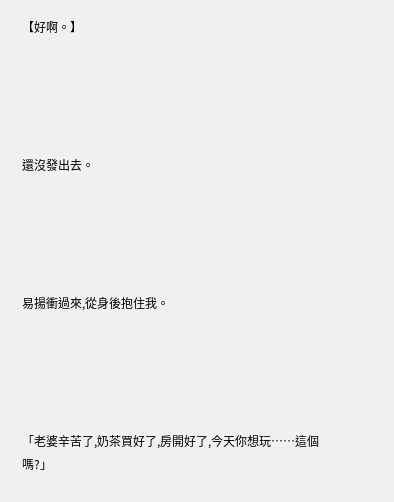【好啊。】





還沒發出去。





易揚衝過來,從身後抱住我。





「老婆辛苦了,奶茶買好了,房開好了,今天你想玩……這個嗎?」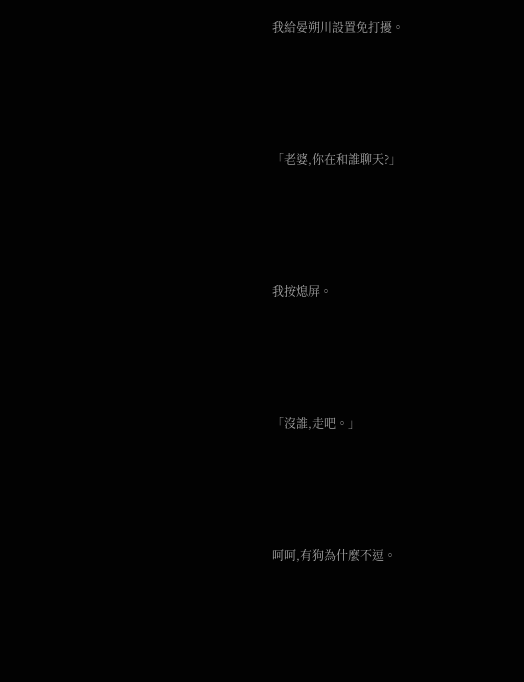我給晏朔川設置免打擾。





「老婆,你在和誰聊天?」





我按熄屏。





「沒誰,走吧。」





呵呵,有狗為什麼不逗。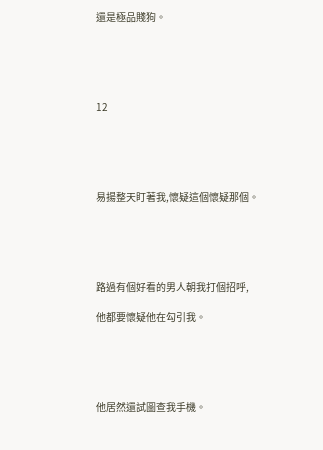還是極品賤狗。





12





易揚整天盯著我,懷疑這個懷疑那個。





路過有個好看的男人朝我打個招呼,

他都要懷疑他在勾引我。





他居然還試圖查我手機。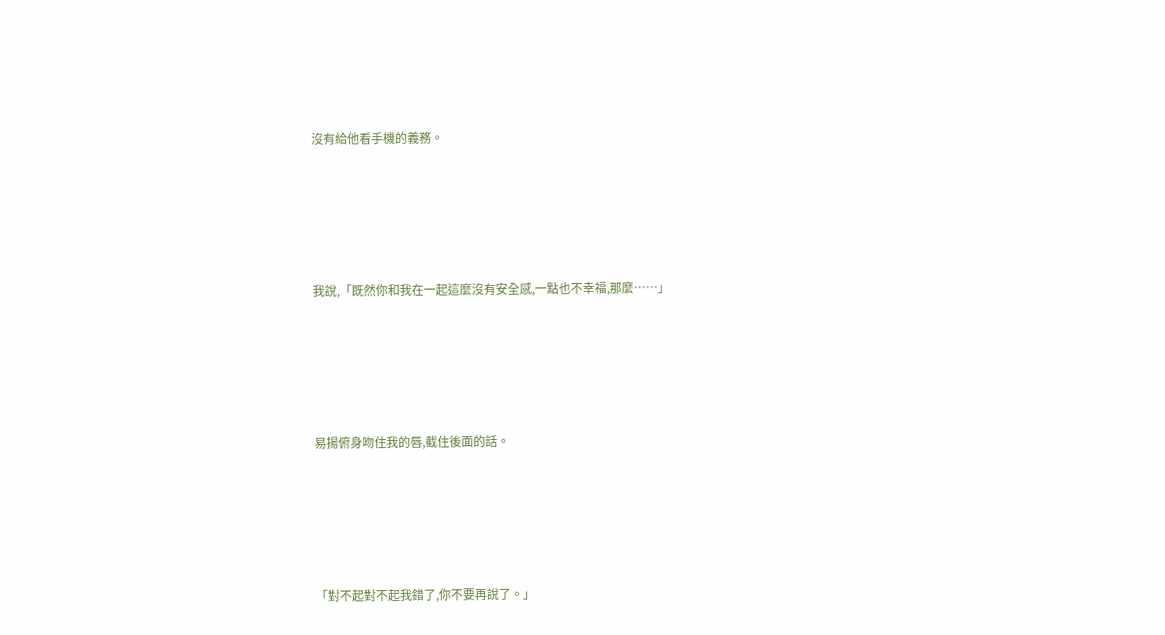沒有給他看手機的義務。





我說,「既然你和我在一起這麼沒有安全感,一點也不幸福,那麼……」





易揚俯身吻住我的唇,截住後面的話。





「對不起對不起我錯了,你不要再說了。」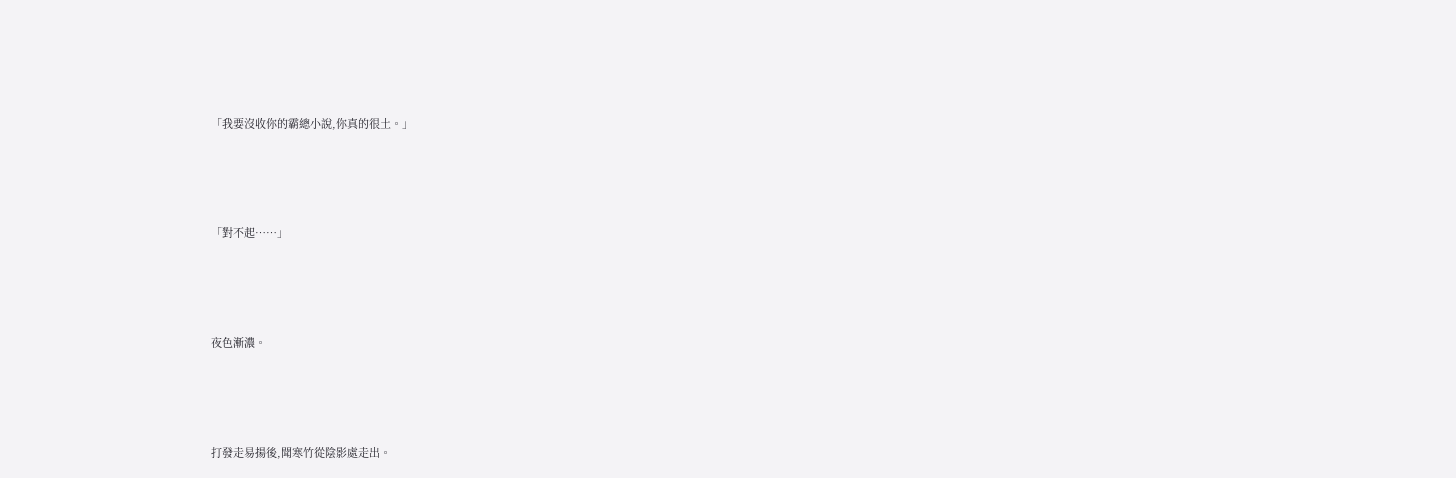「我要沒收你的霸總小說,你真的很土。」





「對不起……」





夜色漸濃。





打發走易揚後,聞寒竹從陰影處走出。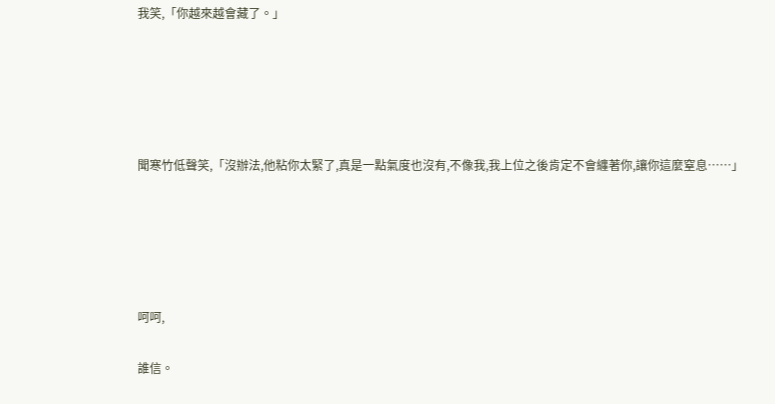我笑,「你越來越會藏了。」





聞寒竹低聲笑,「沒辦法,他粘你太緊了,真是一點氣度也沒有,不像我,我上位之後肯定不會纏著你,讓你這麼窒息……」





呵呵,

誰信。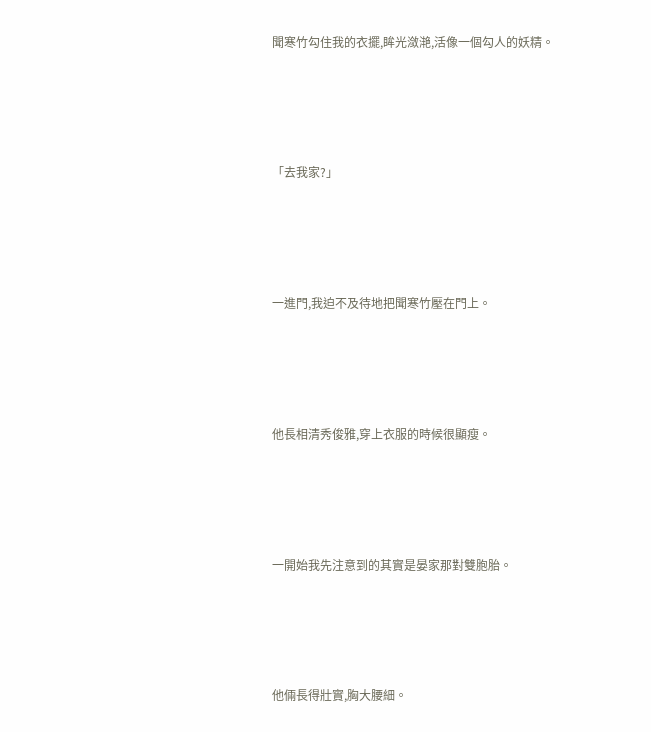聞寒竹勾住我的衣擺,眸光潋滟,活像一個勾人的妖精。





「去我家?」





一進門,我迫不及待地把聞寒竹壓在門上。





他長相清秀俊雅,穿上衣服的時候很顯瘦。





一開始我先注意到的其實是晏家那對雙胞胎。





他倆長得壯實,胸大腰細。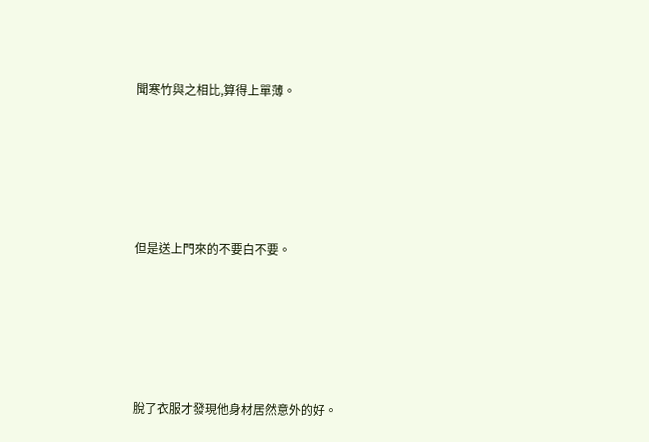聞寒竹與之相比,算得上單薄。





但是送上門來的不要白不要。





脫了衣服才發現他身材居然意外的好。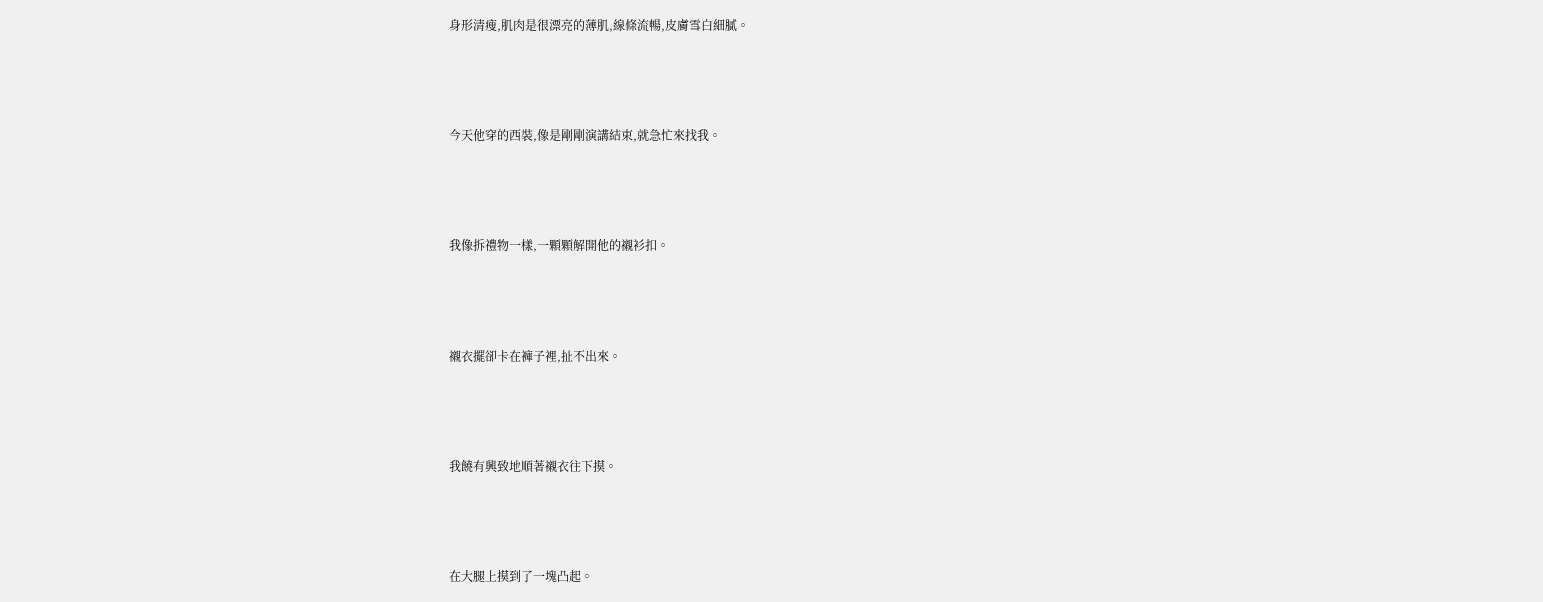身形清瘦,肌肉是很漂亮的薄肌,線條流暢,皮膚雪白細膩。





今天他穿的西裝,像是剛剛演講結束,就急忙來找我。





我像拆禮物一樣,一顆顆解開他的襯衫扣。





襯衣擺卻卡在褲子裡,扯不出來。





我饒有興致地順著襯衣往下摸。





在大腿上摸到了一塊凸起。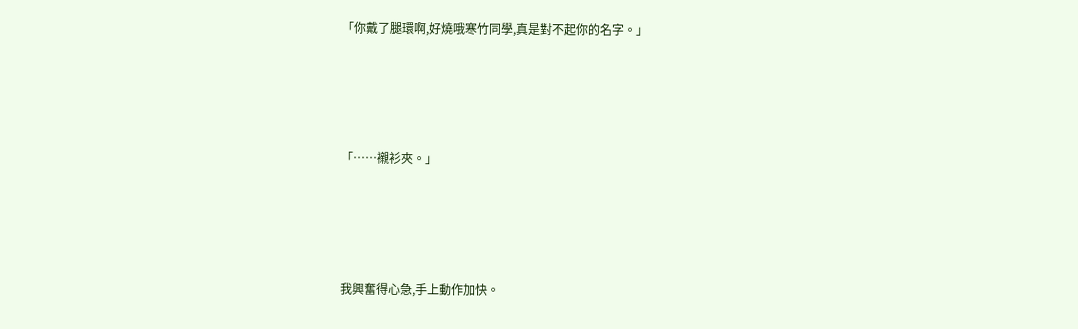「你戴了腿環啊,好燒哦寒竹同學,真是對不起你的名字。」





「……襯衫夾。」





我興奮得心急,手上動作加快。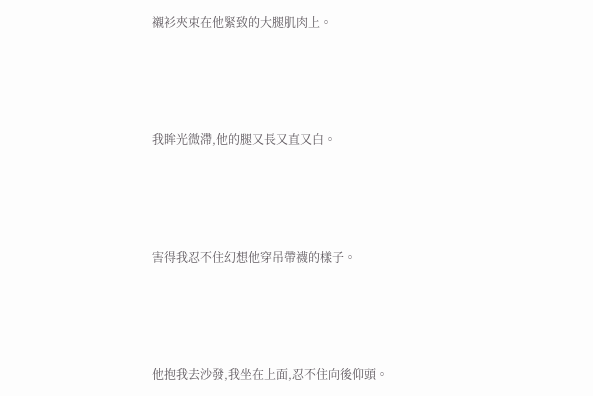襯衫夾束在他緊致的大腿肌肉上。





我眸光微滯,他的腿又長又直又白。





害得我忍不住幻想他穿吊帶襪的樣子。





他抱我去沙發,我坐在上面,忍不住向後仰頭。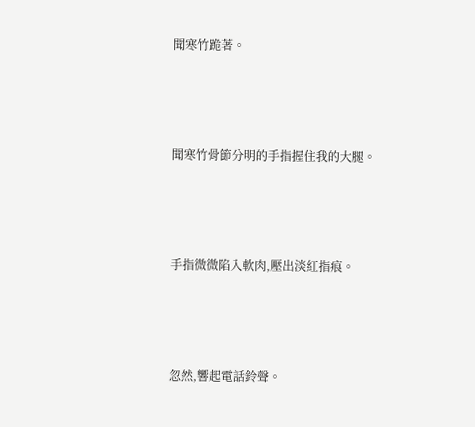聞寒竹跪著。





聞寒竹骨節分明的手指握住我的大腿。





手指微微陷入軟肉,壓出淡紅指痕。





忽然,響起電話鈴聲。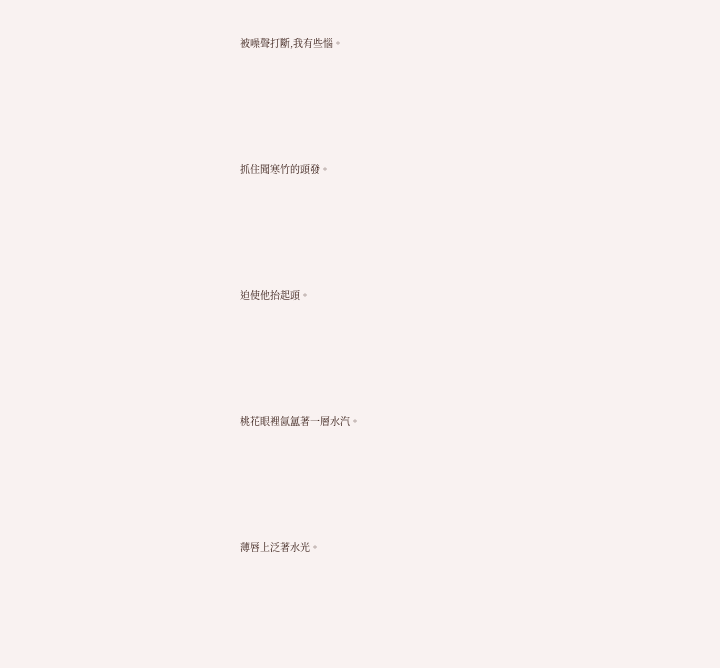被噪聲打斷,我有些惱。





抓住聞寒竹的頭發。





迫使他抬起頭。





桃花眼裡氤氲著一層水汽。





薄唇上泛著水光。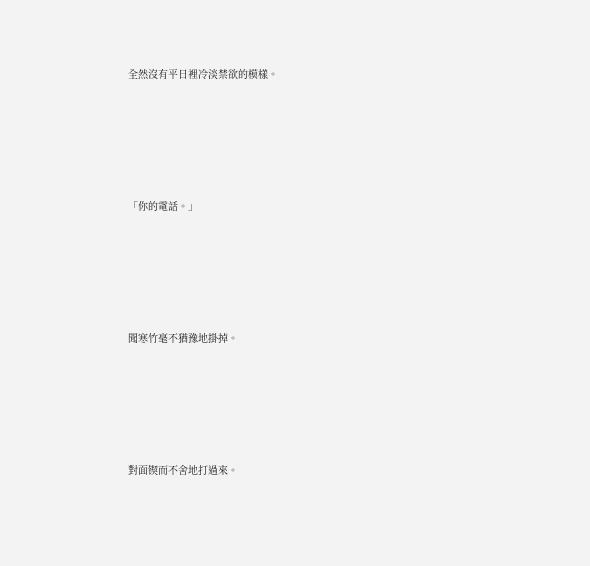全然沒有平日裡冷淡禁欲的模樣。





「你的電話。」





聞寒竹毫不猶豫地掛掉。





對面锲而不舍地打過來。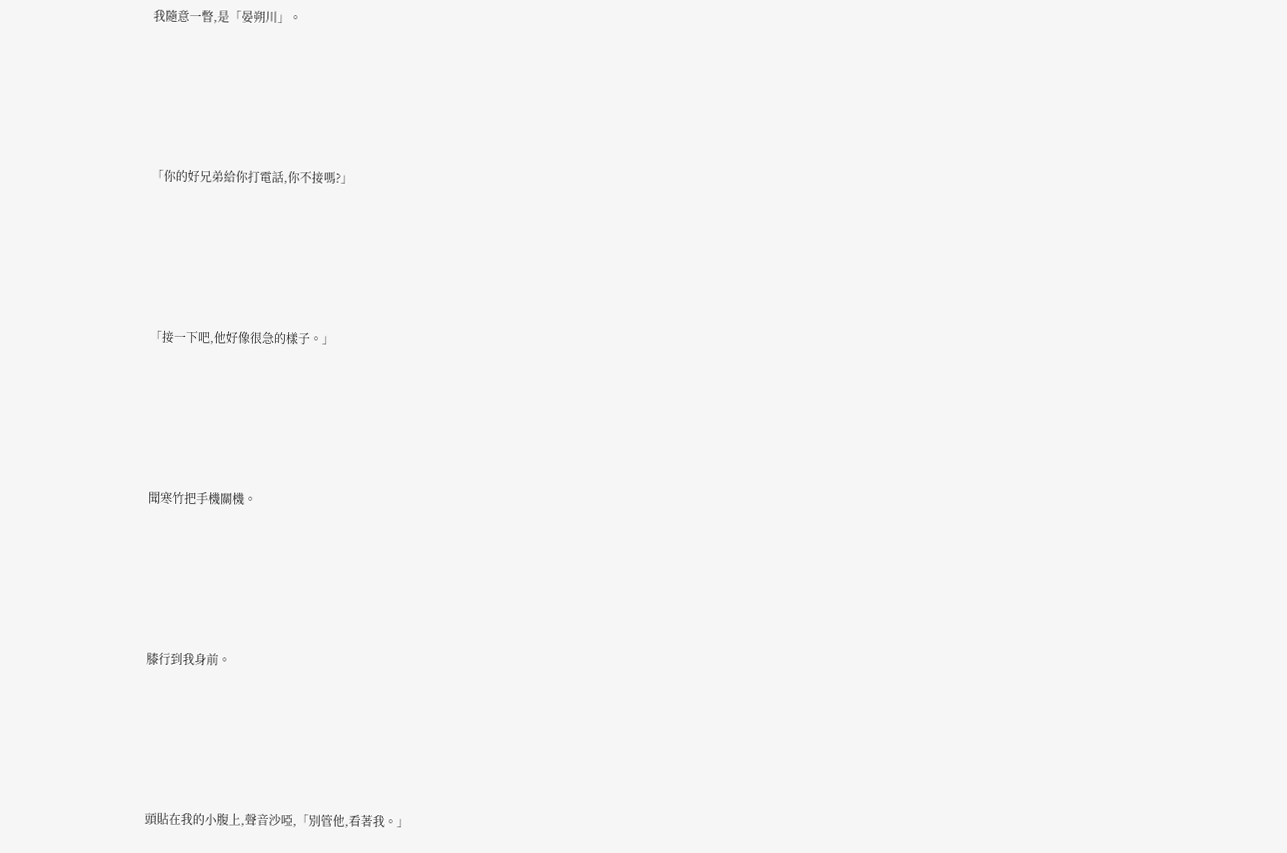我隨意一瞥,是「晏朔川」。





「你的好兄弟給你打電話,你不接嗎?」





「接一下吧,他好像很急的樣子。」





聞寒竹把手機關機。





膝行到我身前。





頭貼在我的小腹上,聲音沙啞,「別管他,看著我。」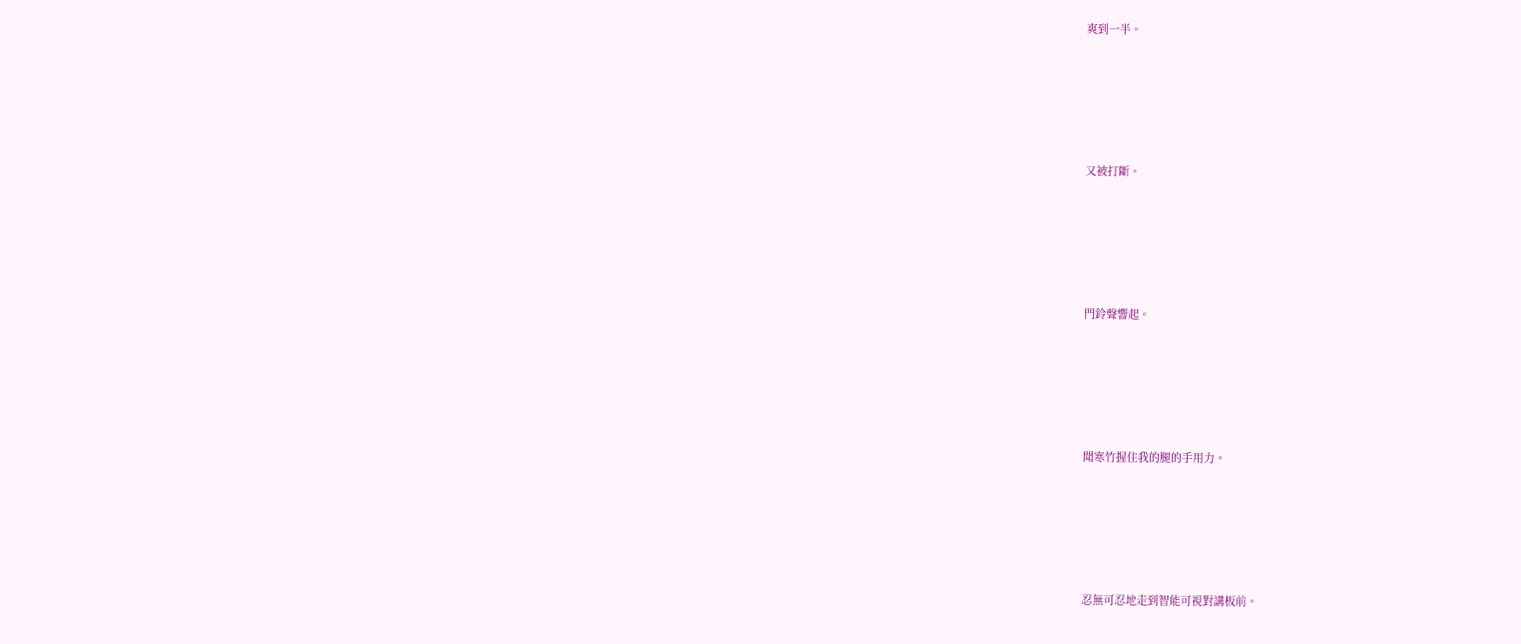爽到一半。





又被打斷。





門鈴聲響起。





聞寒竹握住我的腿的手用力。





忍無可忍地走到智能可視對講板前。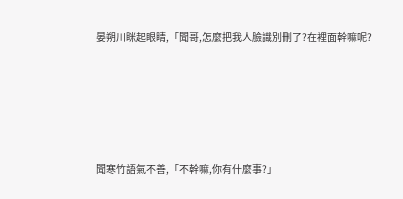晏朔川眯起眼睛,「聞哥,怎麼把我人臉識別刪了?在裡面幹嘛呢?





聞寒竹語氣不善,「不幹嘛,你有什麼事?」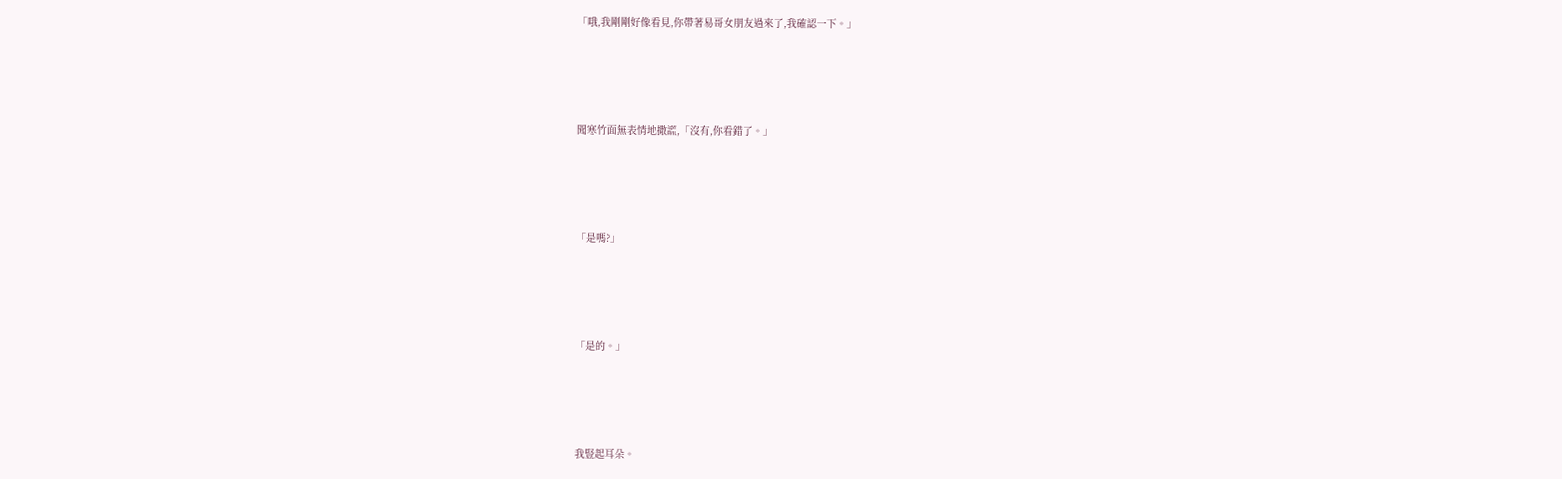「哦,我剛剛好像看見,你帶著易哥女朋友過來了,我確認一下。」





聞寒竹面無表情地撒謊,「沒有,你看錯了。」





「是嗎?」





「是的。」





我豎起耳朵。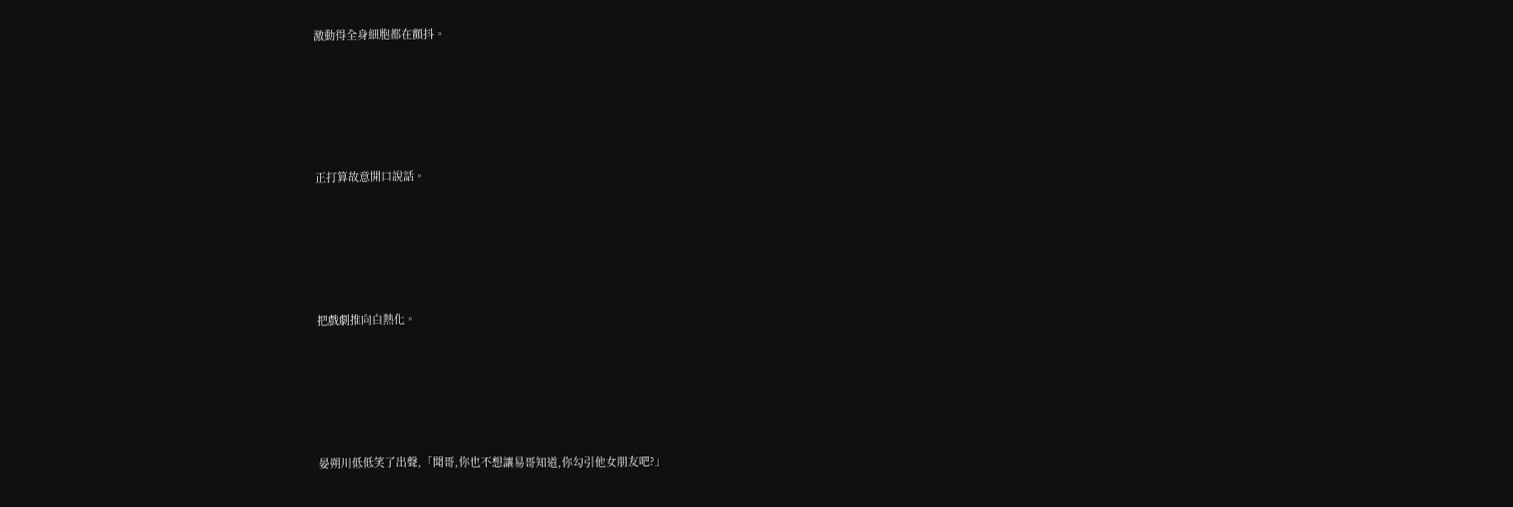激動得全身細胞都在顫抖。





正打算故意開口說話。





把戲劇推向白熱化。





晏朔川低低笑了出聲,「聞哥,你也不想讓易哥知道,你勾引他女朋友吧?」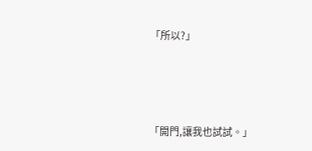「所以?」





「開門,讓我也試試。」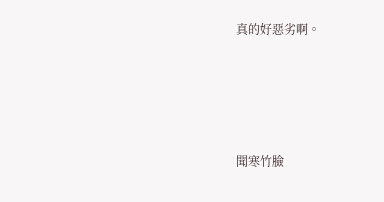真的好惡劣啊。





聞寒竹臉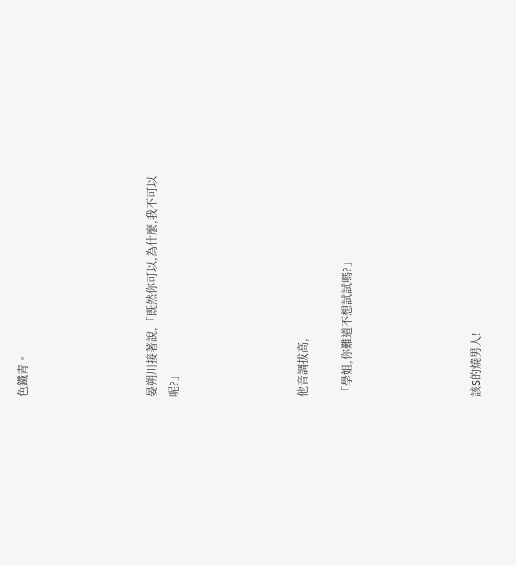色鐵青。





晏朔川接著說,「既然你可以,為什麼,我不可以呢?」





他音調拔高,

「學姐,你難道不想試試嗎?」





該S的燒男人!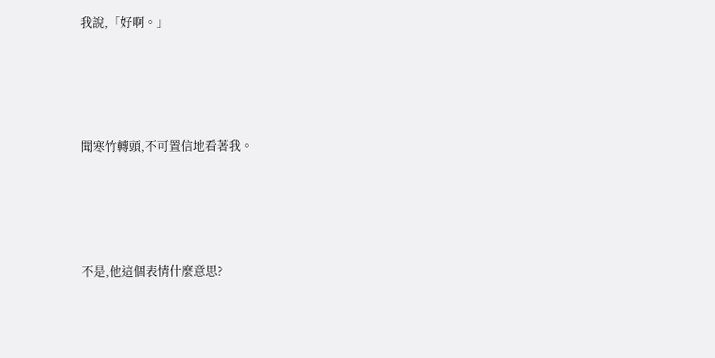我說,「好啊。」





聞寒竹轉頭,不可置信地看著我。





不是,他這個表情什麼意思?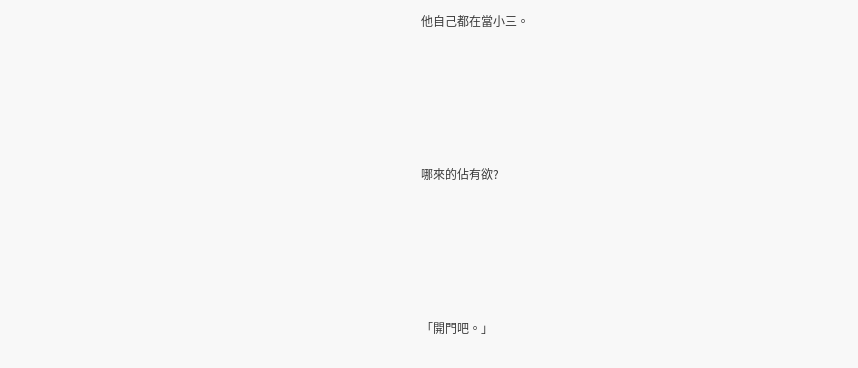他自己都在當小三。





哪來的佔有欲?





「開門吧。」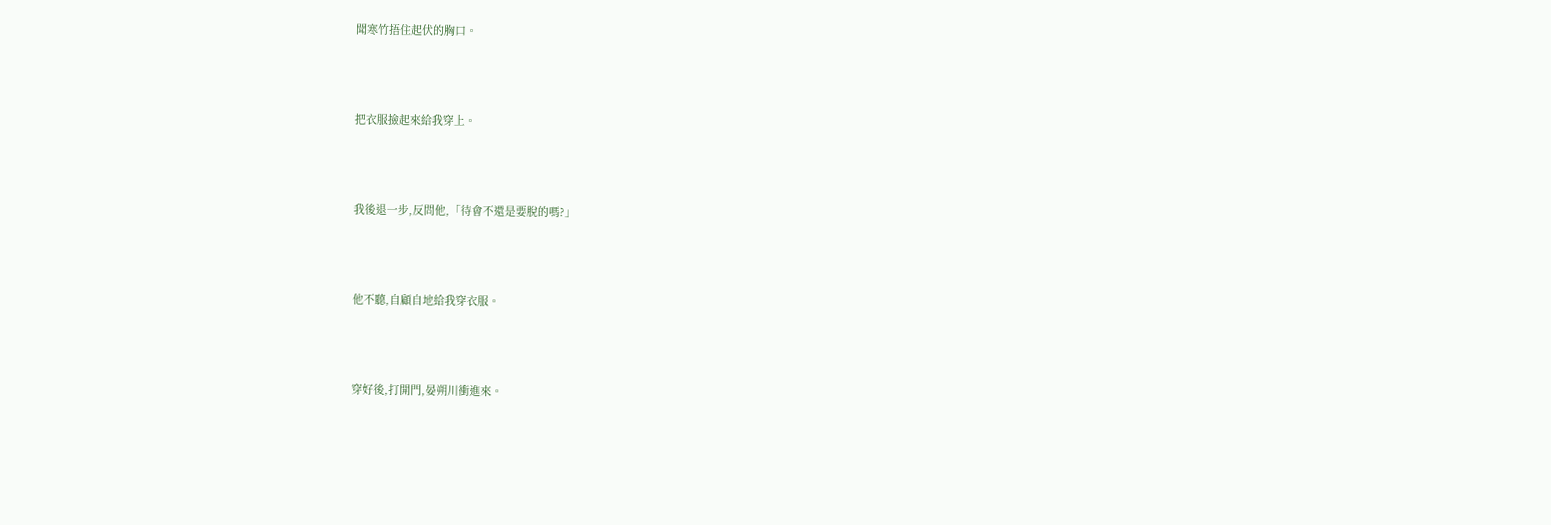聞寒竹捂住起伏的胸口。





把衣服撿起來給我穿上。





我後退一步,反問他,「待會不還是要脫的嗎?」





他不聽,自顧自地給我穿衣服。





穿好後,打開門,晏朔川衝進來。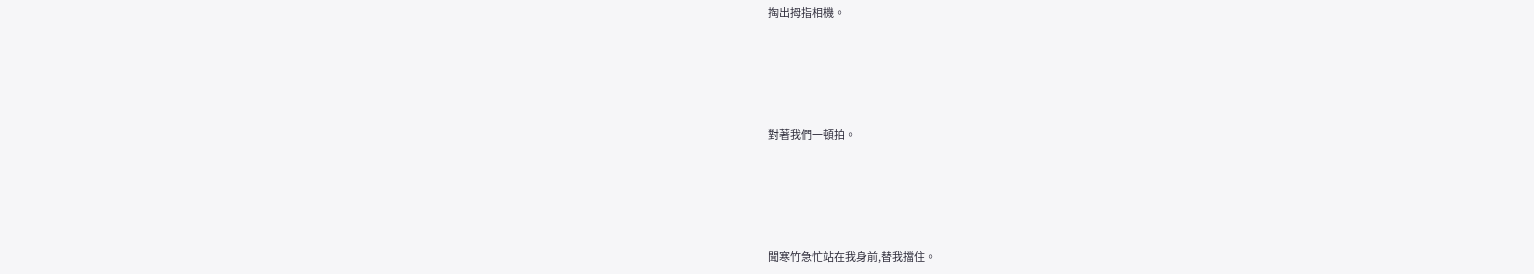掏出拇指相機。





對著我們一頓拍。





聞寒竹急忙站在我身前,替我擋住。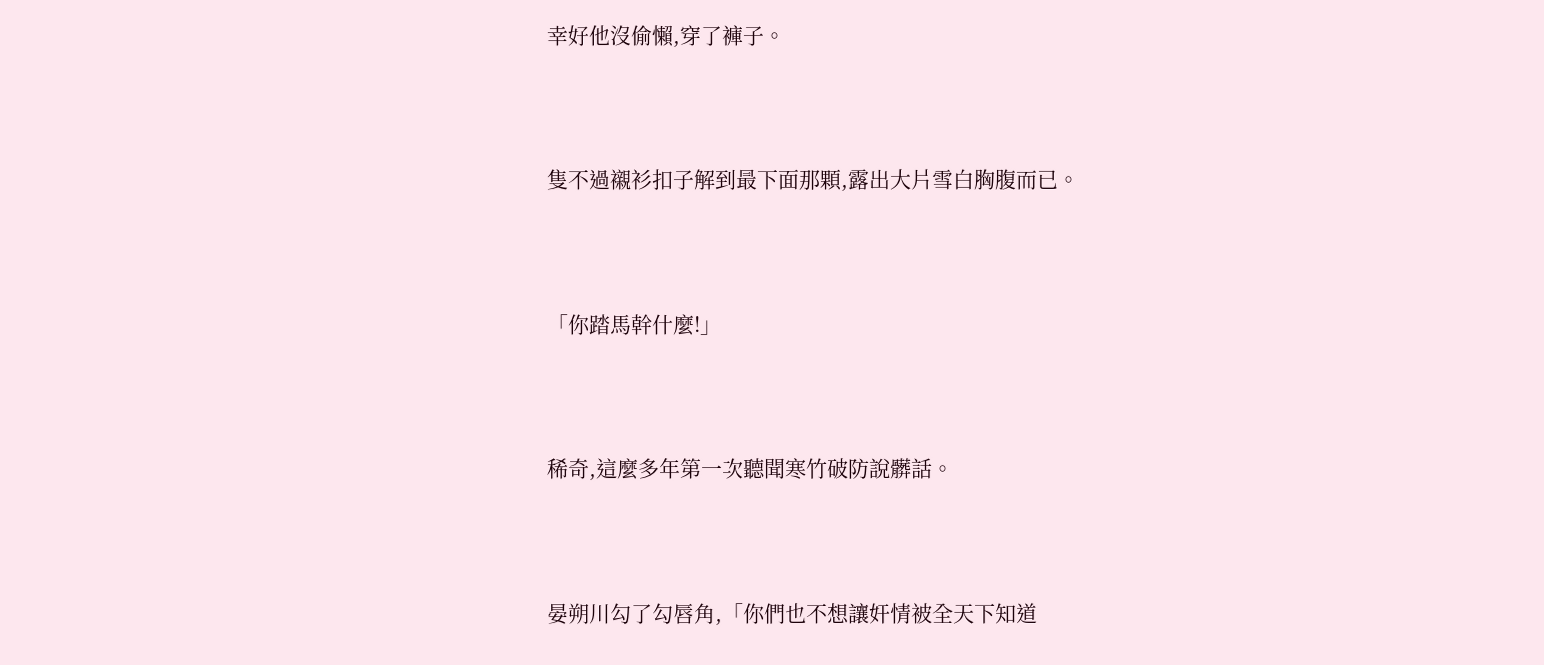幸好他沒偷懶,穿了褲子。





隻不過襯衫扣子解到最下面那顆,露出大片雪白胸腹而已。





「你踏馬幹什麼!」





稀奇,這麼多年第一次聽聞寒竹破防說髒話。





晏朔川勾了勾唇角,「你們也不想讓奸情被全天下知道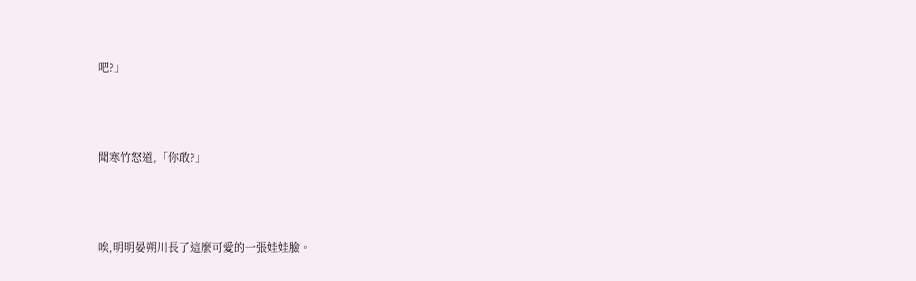吧?」





聞寒竹怒道,「你敢?」





唉,明明晏朔川長了這麼可愛的一張娃娃臉。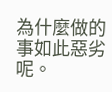為什麼做的事如此惡劣呢。